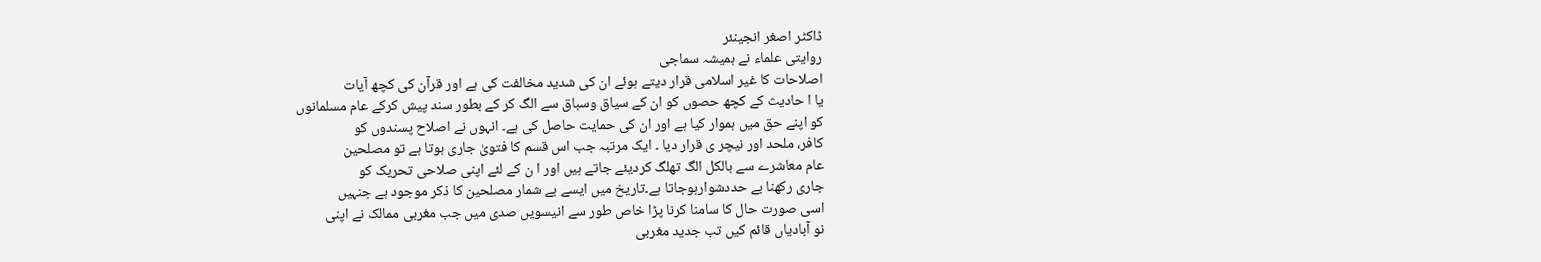ڈاکٹر اصغر انجینئر
روایتی علماء نے ہمیشہ سماجی
اصلاحات کا غیر اسلامی قرار دیتے ہوئے ان کی شدید مخالفت کی ہے اور قرآن کی کچھ آیات
یا ا حادیث کے کچھ حصوں کو ان کے سیاق وسباق سے الگ کر کے بطور سند پیش کرکے عام مسلمانوں
کو اپنے حق میں ہموار کیا ہے اور ان کی حمایت حاصل کی ہے۔ انہوں نے اصلاح پسندوں کو
کافر، ملحد اور نیچر ی قرار دیا ۔ ایک مرتبہ جب اس قسم کا فتویٰ جاری ہوتا ہے تو مصلحین
عام معاشرے سے بالکل الگ تھلگ کردیئے جاتے ہیں اور ا ن کے لئے اپنی صلاحی تحریک کو
جاری رکھنا بے حددشوارہوجاتا ہے۔تاریخ میں ایسے بے شمار مصلحین کا ذکر موجود ہے جنہیں
اسی صورت حال کا سامنا کرنا پڑا خاص طور سے انیسویں صدی میں جب مغربی ممالک نے اپنی
نو آبادیاں قائم کیں تب جدید مغربی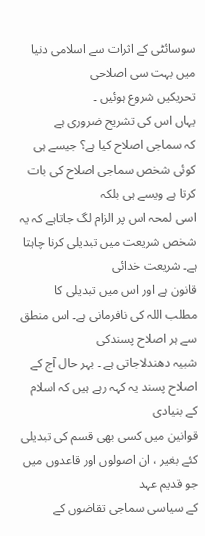سوسائٹی کے اثرات سے اسلامی دنیا میں بہت سی اصلاحی
تحریکیں شروع ہوئیں ۔
یہاں اس کی تشریح ضروری ہے
کہ سماجی اصلاح کیا ہے؟ جیسے ہی کوئی شخص سماجی اصلاح کی بات کرتا ہے ویسے ہی بلکہ
اسی لمحہ اس پر الزام لگ جاتاہے کہ یہ شخص شریعت میں تبدیلی کرنا چاہتا ہے۔ شریعت خدائی
قانون ہے اور اس میں تبدیلی کا مطلب اللہ کی نافرمانی ہے۔ اس منطق سے ہر اصلاح پسندکی
شبیہ دھندلاجاتی ہے ۔ بہر حال آج کے اصلاح پسند یہ کہہ رہے ہیں کہ اسلام کے بنیادی
قوانین میں کسی بھی قسم کی تبدیلی کئے بغیر ، ان اصولوں اور قاعدوں میں جو قدیم عہد
کے سیاسی سماجی تقاضوں کے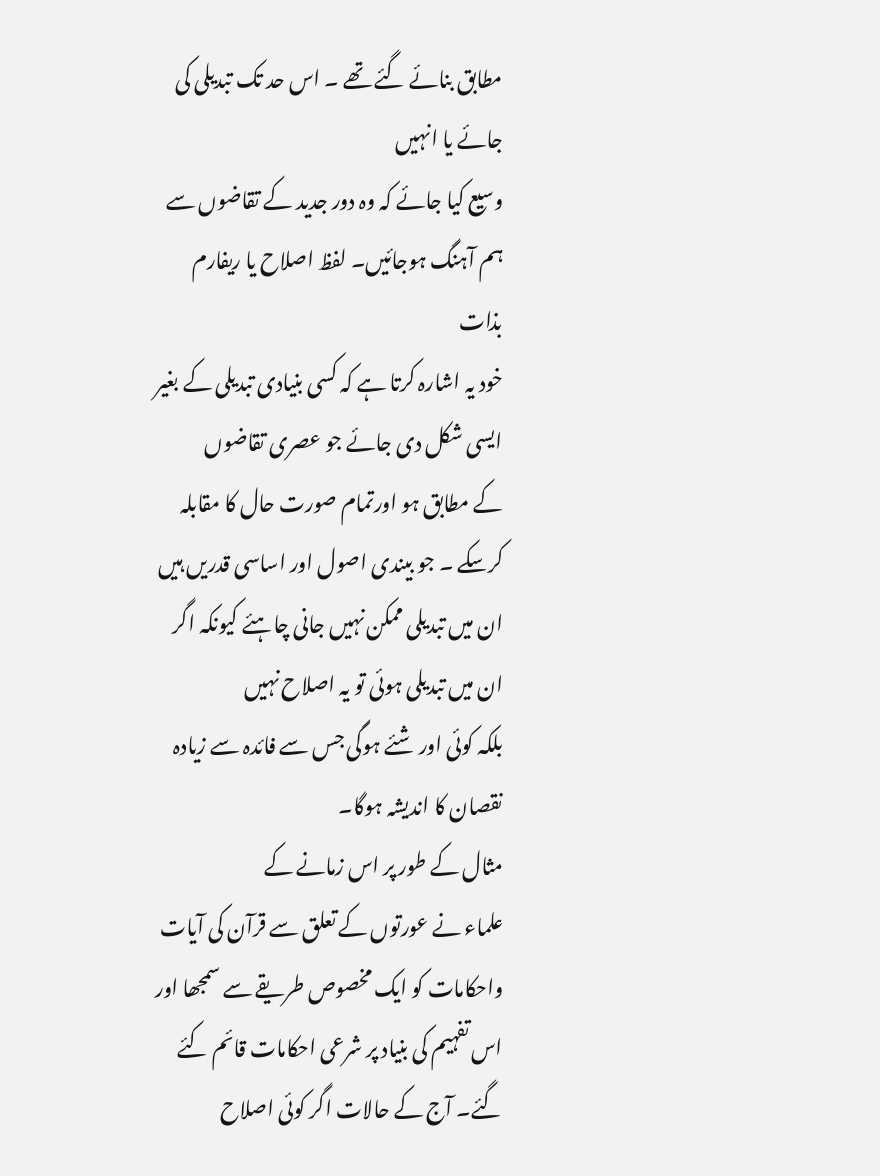مطابق بنائے گئے تھے ۔ اس حد تک تبدیلی کی جائے یا انہیں
وسیع کیا جائے کہ وہ دور جدید کے تقاضوں سے ہم آہنگ ہوجائیں۔ لفظ اصلاح یا ریفارم بذات
خود یہ اشارہ کرتا ہے کہ کسی بنیادی تبدیلی کے بغیر ایسی شکل دی جائے جو عصری تقاضوں
کے مطابق ہو اورتمام صورت حال کا مقابلہ کرسکے ۔ جو بیندی اصول اور اساسی قدریں ہیں
ان میں تبدیلی ممکن نہیں جانی چاہئے کیونکہ اگر ان میں تبدیلی ہوئی تو یہ اصلاح نہیں
بلکہ کوئی اور شئے ہوگی جس سے فائدہ سے زیادہ نقصان کا اندیشہ ہوگا۔
مثال کے طور پر اس زمانے کے
علماء نے عورتوں کے تعلق سے قرآن کی آیات واحکامات کو ایک مخصوص طریقے سے سمجھا اور
اس تفہیم کی بنیاد پر شرعی احکامات قائم کئے گئے۔ آج کے حالات اگر کوئی اصلاح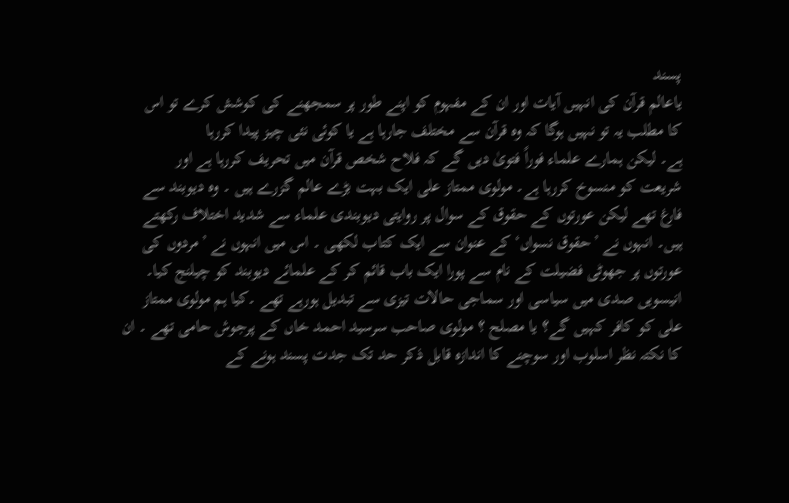پسند
یاعالم قرآن کی انہیں آیات اور ان کے مفہوم کو اپنے طور پر سمجھنے کی کوشش کرے تو اس
کا مطلب یہ تو نہیں ہوگا کہ وہ قرآن سے مختلف جارہا ہے یا کوئی نئی چیز پیدا کررہا
ہے۔ لیکن ہمارے علماء فوراً فتویٰ دیں گے کہ فلاح شخص قرآن میں تحریف کررہا ہے اور
شریعت کو منسوخ کررہا ہے۔ مولوی ممتاز علی ایک بہت بڑے عالم گزرے ہیں ۔ وہ دیوبند سے
فارغ تھے لیکن عورتوں کے حقوق کے سوال پر روایتی دیوبندی علماء سے شدید اختلاف رکھتے
ہیں۔ انہوں نے ’حقوق نسواں‘ کے عنوان سے ایک کتاب لکھی ۔ اس میں انہوں نے ’مردوں کی
عورتوں پر جھوٹی فضیلت کے نام سے پورا ایک باب قائم کر کے علمائے دیوبند کو چیلنج کیا۔
انیسویں صدی میں سیاسی اور سماجی حالات تیزی سے تبدیل ہورہے تھے ۔کیا ہم مولوی ممتاز
علی کو کافر کہیں گے؟ یا مصلح ؟ مولوی صاحب سرسید احمد خاں کے پرجوش حامی تھے ۔ ان
کا نکتہ نظر اسلوب اور سوچنے کا اندازہ قابل ذکر حد تک جدت پسند ہونے کے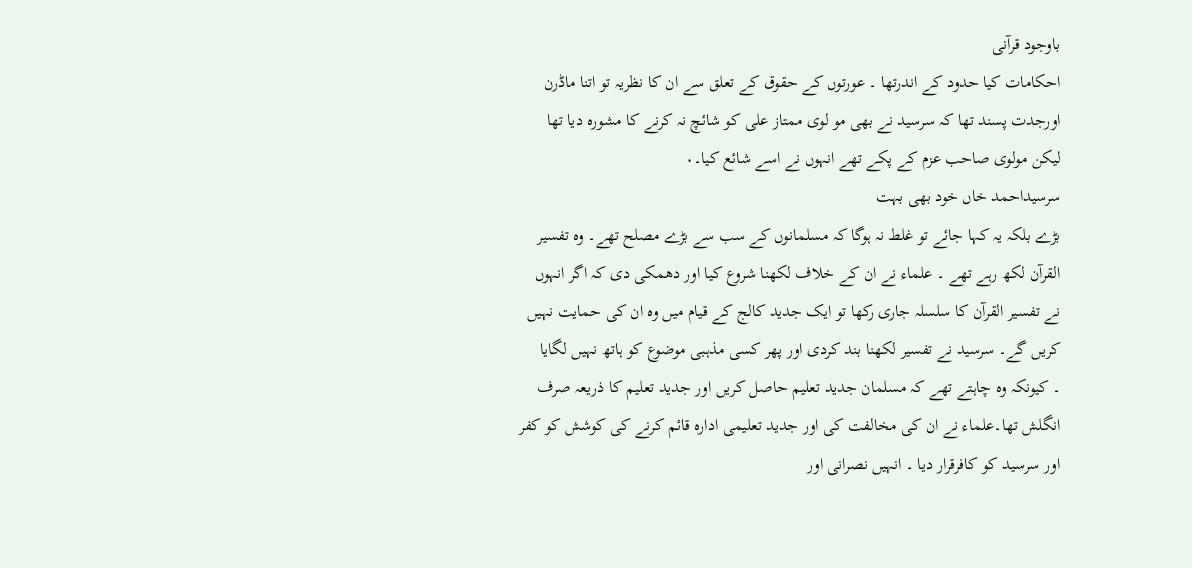باوجود قرآنی
احکامات کیا حدود کے اندرتھا ۔ عورتوں کے حقوق کے تعلق سے ان کا نظریہ تو اتنا ماڈرن
اورجدت پسند تھا کہ سرسید نے بھی مو لوی ممتاز علی کو شائچ نہ کرنے کا مشورہ دیا تھا
لیکن مولوی صاحب عزم کے پکے تھے انہوں نے اسے شائع کیا۔۰
سرسیداحمد خاں خود بھی بہت
بڑے بلکہ یہ کہا جائے تو غلط نہ ہوگا کہ مسلمانوں کے سب سے بڑے مصلح تھے۔ وہ تفسیر
القرآن لکھ رہے تھے ۔ علماء نے ان کے خلاف لکھنا شروع کیا اور دھمکی دی کہ اگر انہوں
نے تفسیر القرآن کا سلسلہ جاری رکھا تو ایک جدید کالج کے قیام میں وہ ان کی حمایت نہیں
کریں گے۔ سرسید نے تفسیر لکھنا بند کردی اور پھر کسی مذہبی موضوع کو ہاتھ نہیں لگایا
۔ کیونکہ وہ چاہتے تھے کہ مسلمان جدید تعلیم حاصل کریں اور جدید تعلیم کا ذریعہ صرف
انگلش تھا۔علماء نے ان کی مخالفت کی اور جدید تعلیمی ادارہ قائم کرنے کی کوشش کو کفر
اور سرسید کو کافرقرار دیا ۔ انہیں نصرانی اور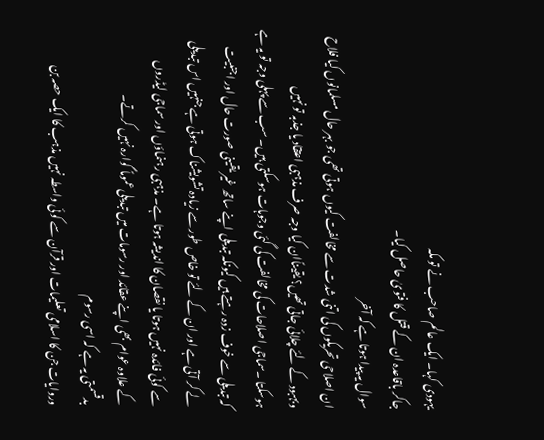یہودی کہا۔ ایک عالم صاحب نے تو مکہ
جاکر باقاعدہ ان کے قتل کا فتویٰ حاصل کیا۔
سوال یہ پیدا ہوتا ہے کہ آخر
ان اصلاحی تحریکوں کی اتنی شدت سے مخالفت کیوں ہوتی تھی جو بہر حال مسلمانوں کیا فلاح
وبہبود کے لئے چلائی جاتی تھیں؟ یقیناًان کیا وجہ صرف مذہبی اعتقاد یا جذبہ تو نہیں
ہوسکتا ۔سماجی اصلاحات کی مخالفت کی گئی وجوہات ہوسکتی ہیں۔ سب سے پہلی وجہ تو یہ ہے
کہ تبدیلی سے خوف زدہ رہتے ہیں کیونکہ تبدیلی اپنے ساتھ غیر یقینی صورت حال اور اجنبیت
لے کر آتی ہے اور ان کے لئے تو خاص طور سے زیادہ تشویشناک ہوتی ہے جنہیں اس تبدیلی
سے کوئی فائدہ نہیں ہوتا یا نقصان کا اندیشہ ہوتا ہے۔ مذہبی رہنماؤں اور سماجی لیڈروں
کے علاوہ عوام بھی اپنے عقائد اور رسومات میں تبدیلی عموماً گوارہ نہیں کرتے۔
بدقسمتی یہ ہے کہ اسی رسوم
وروایات جن کا اسلامی تعلیمات اور قرآن سے کوئی واسطہ نہیں مذہب کا ایک حصہ بن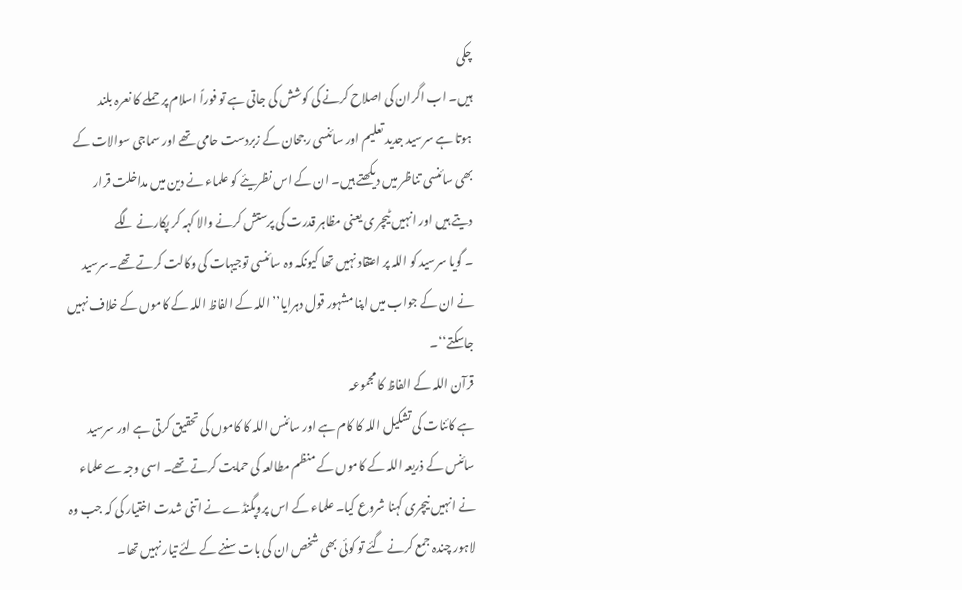چکی
ہیں۔ اب اگران کی اصلاح کرنے کی کوشش کی جاتی ہے تو فوراً اسلام پر حملے کا نعرہ بلند
ہوتا ہے سرسید جدید تعلیم اور سائنسی رجحان کے زبردست حامی تھے اور سماجی سوالات کے
بھی سائنسی تناظر میں دیکھتے ہیں۔ ان کے اس نظریئے کو علماء نے دین میں مداخلت قرار
دیتے ہیں اور انہیں ٹیچر ی یعنی مظاہر قدرت کی پرستش کرنے والا کہہ کر پکارنے لگے
۔ گویا سرسید کو اللہ پر اعتقاد نہیں تھا کیونکہ وہ سائنسی توجیہات کی وکالت کرتے تھے۔سرسید
نے ان کے جواب میں اپنا مشہور قول دہرایا’’اللہ کے الفاظ اللہ کے کاموں کے خلاف نہیں
جاسکتے‘‘۔
قرآن اللہ کے الفاظ کا مجموعہ
ہے کائنات کی تشکیل اللہ کا کام ہے اور سائنس اللہ کا کاموں کی تحقیق کرتی ہے اور سرسید
سائنس کے ذریعہ اللہ کے کاموں کے منظم مطالعہ کی حمایت کرتے تھے۔ اسی وجہ سے علماء
نے انہیں نیچری کہنا شروع کیا۔ علماء کے اس پروپگنڈے نے اتنی شدت اختیار کی کہ جب وہ
لاہور چندہ جمع کرنے گئے تو کوئی بھی شخص ان کی بات سننے کے لئے تیار نہیں تھا۔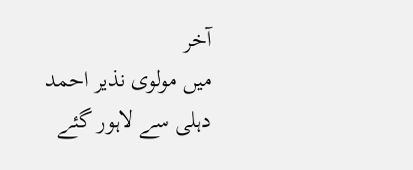آخر
میں مولوی نذیر احمد دہلی سے لاہور گئے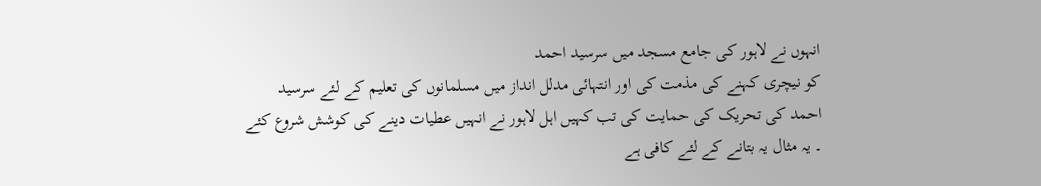انہوں نے لاہور کی جامع مسجد میں سرسید احمد
کو نیچری کہنے کی مذمت کی اور انتہائی مدلل انداز میں مسلمانوں کی تعلیم کے لئے سرسید
احمد کی تحریک کی حمایت کی تب کہیں اہل لاہور نے انہیں عطیات دینے کی کوشش شروع کئے
۔ یہ مثال یہ بتانے کے لئے کافی ہے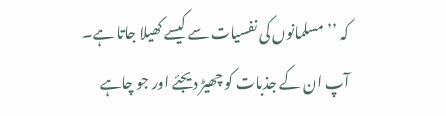کہ ’’مسلمانوں کی نفسیات سے کیسے کھیلا جاتا ہے۔
آپ ان کے جذبات کو چھیڑ دیجئے اور جو چاہے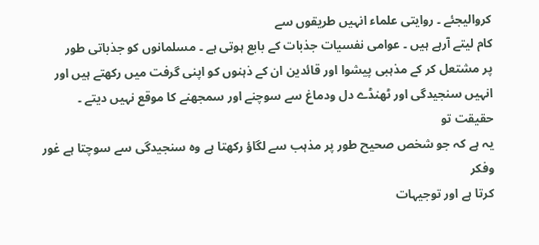کروالیجئے ۔ روایتی علماء انہیں طریقوں سے
کام لیتے آرہے ہیں ۔ عوامی نفسیات جذبات کے بابع ہوتی ہے ۔ مسلمانوں کو جذباتی طور
پر مشتعل کر کے مذہبی پیشوا اور قائدین ان کے ذہنوں کو اپنی گرفت میں رکھتے ہیں اور
انہیں سنجیدگی اور ٹھنڈے دل ودماغ سے سوچنے اور سمجھنے کا موقع نہیں دیتے ۔ حقیقت تو
یہ ہے کہ جو شخص صحیح طور پر مذہب سے لگاؤ رکھتا ہے وہ سنجیدگی سے سوچتا ہے غور وفکر
کرتا ہے اور توجیہات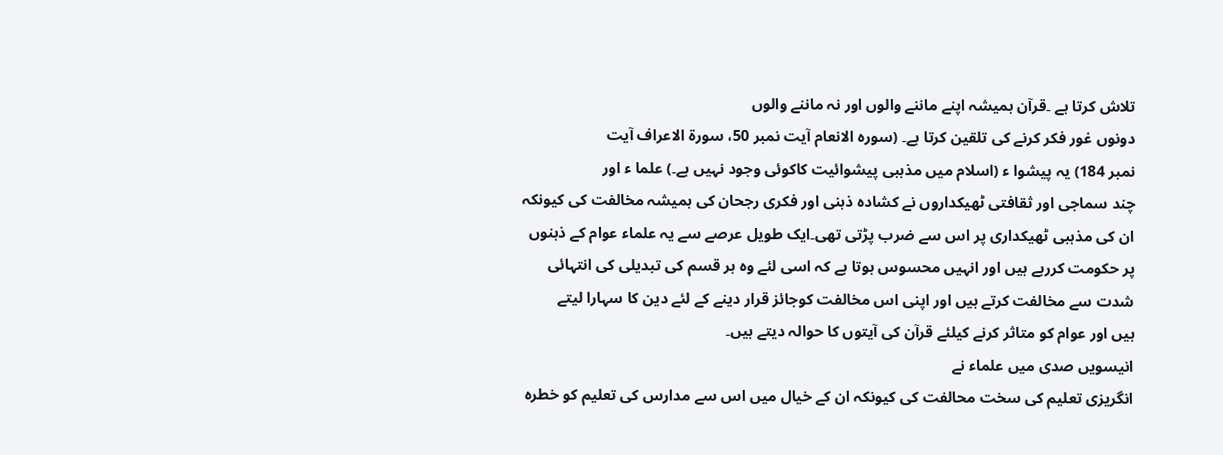تلاش کرتا ہے ۔قرآن ہمیشہ اپنے ماننے والوں اور نہ ماننے والوں
دونوں غور فکر کرنے کی تلقین کرتا ہے۔ (سورہ الانعام آیت نمبر 50، سورۃ الاعراف آیت
نمبر 184) یہ پیشوا ء (اسلام میں مذہبی پیشوائیت کاکوئی وجود نہیں ہے۔) علما ء اور
چند سماجی اور ثقافتی ٹھیکداروں نے کشادہ ذہنی اور فکری رجحان کی ہمیشہ مخالفت کی کیونکہ
ان کی مذہبی ٹھیکداری پر اس سے ضرب پڑتی تھی۔ایک طویل عرصے سے یہ علماء عوام کے ذہنوں
پر حکومت کررہے ہیں اور انہیں محسوس ہوتا ہے کہ اسی لئے وہ ہر قسم کی تبدیلی کی انتہائی
شدت سے مخالفت کرتے ہیں اور اپنی اس مخالفت کوجائز قرار دینے کے لئے دین کا سہارا لیتے
ہیں اور عوام کو متاثر کرنے کیلئے قرآن کی آیتوں کا حوالہ دیتے ہیں۔
انیسویں صدی میں علماء نے
انگریزی تعلیم کی سخت محالفت کی کیونکہ ان کے خیال میں اس سے مدارس کی تعلیم کو خطرہ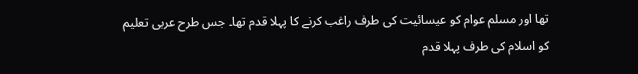تھا اور مسلم عوام کو عیسائیت کی طرف راغب کرنے کا پہلا قدم تھا۔ جس طرح عربی تعلیم
کو اسلام کی طرف پہلا قدم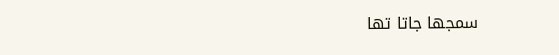سمجھا جاتا تھا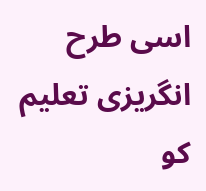اسی طرح انگریزی تعلیم کو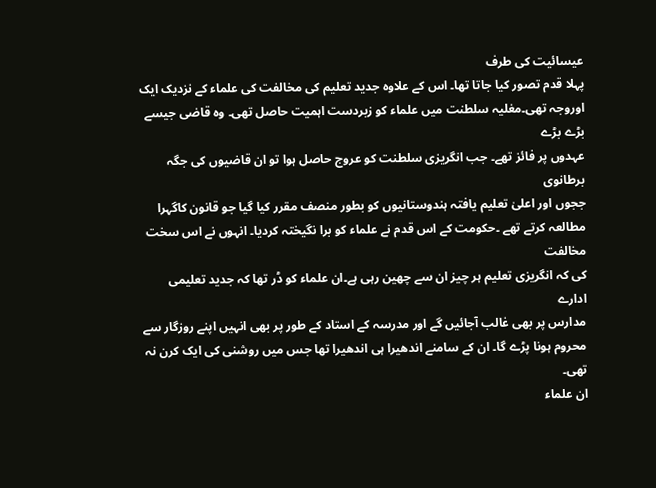عیسائیت کی طرف
پہلا قدم تصور کیا جاتا تھا۔ اس کے علاوہ جدید تعلیم کی مخالفت کی علماء کے نزدیک ایک
اوروجہ تھی۔مغلیہ سلطنت میں علماء کو زبردست اہمیت حاصل تھی۔ وہ قاضی جیسے بڑے بڑے
عہدوں پر فائز تھے۔ جب انگریزی سلطنت کو عروج حاصل ہوا تو ان قاضیوں کی جگہ برطانوی
ججوں اور اعلیٰ تعلیم یافتہ ہندوستانیوں کو بطور منصف مقرر کیا گیا جو قانون کاگہرا
مطالعہ کرتے تھے ۔حکومت کے اس قدم نے علماء کو برا نگیختہ کردیا۔ انہوں نے اس سخت مخالفت
کی کہ انگریزی تعلیم ہر چیز ان سے چھین رہی ہے۔ان علماء کو ڈر تھا کہ جدید تعلیمی ادارے
مدارس پر بھی غالب آجائیں گے اور مدرسہ کے استاد کے طور پر بھی انہیں اپنے روزگار سے
محروم ہونا پڑے گا۔ ان کے سامنے اندھیرا ہی اندھیرا تھا جس میں روشنی کی ایک کرن نہ
تھی۔
ان علماء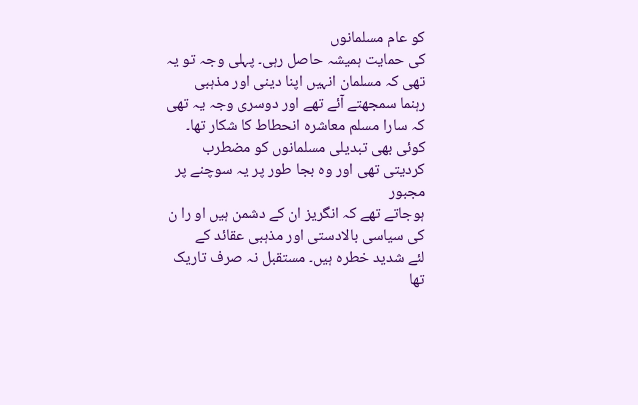کو عام مسلمانوں
کی حمایت ہمیشہ حاصل رہی۔ پہلی وجہ تو یہ تھی کہ مسلمان انہیں اپنا دینی اور مذہبی
رہنما سمجھتے آئے تھے اور دوسری وجہ یہ تھی کہ سارا مسلم معاشرہ انحطاط کا شکار تھا۔
کوئی بھی تبدیلی مسلمانوں کو مضطرب کردیتی تھی اور وہ بجا طور پر یہ سوچنے پر مجبور
ہوجاتے تھے کہ انگریز ان کے دشمن ہیں او را ن کی سیاسی بالادستی اور مذہبی عقائد کے
لئے شدید خطرہ ہیں۔ مستقبل نہ صرف تاریک تھا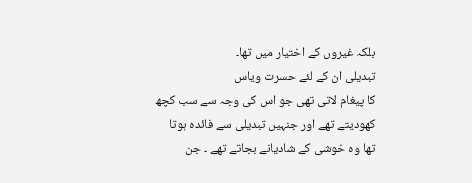بلکہ غیروں کے اختیار میں تھا۔
تبدیلی ان کے لئے حسرت ویاس
کا پیغام لاتی تھی جو اس کی وجہ سے سب کچھ کھودیتے تھے اور جنہیں تبدیلی سے فائدہ ہوتا
تھا وہ خوشی کے شادیانے بجاتے تھے ۔ جن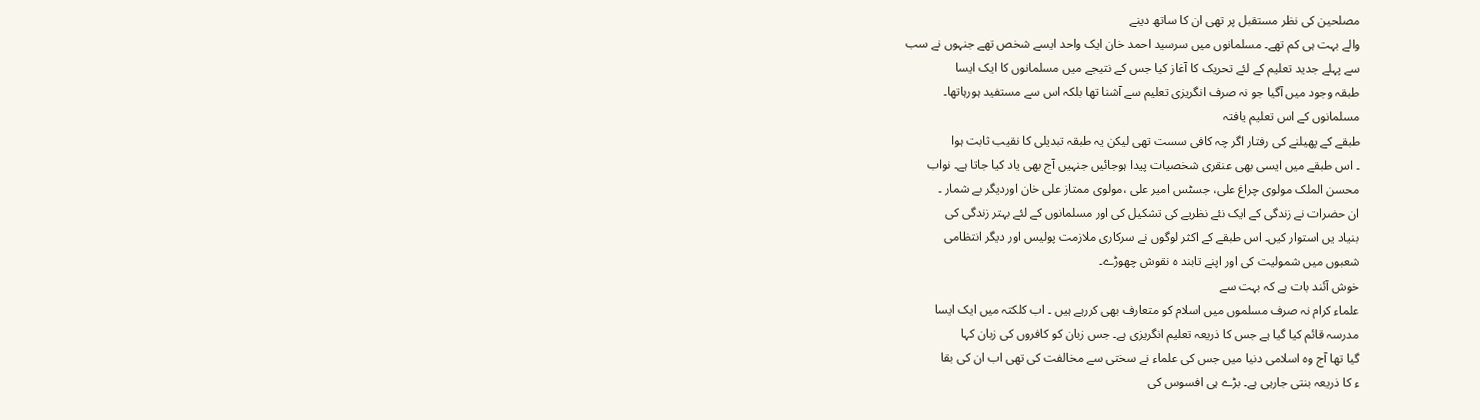مصلحین کی نظر مستقبل پر تھی ان کا ساتھ دینے
والے بہت ہی کم تھے۔ مسلمانوں میں سرسید احمد خان ایک واحد ایسے شخص تھے جنہوں نے سب
سے پہلے جدید تعلیم کے لئے تحریک کا آغاز کیا جس کے نتیجے میں مسلمانوں کا ایک ایسا
طبقہ وجود میں آگیا جو نہ صرف انگریزی تعلیم سے آشنا تھا بلکہ اس سے مستفید ہورہاتھا۔
مسلمانوں کے اس تعلیم یافتہ
طبقے کے پھیلنے کی رفتار اگر چہ کافی سست تھی لیکن یہ طبقہ تبدیلی کا نقیب ثابت ہوا
۔ اس طبقے میں ایسی بھی عنقری شخصیات پیدا ہوجائیں جنہیں آج بھی یاد کیا جاتا ہے۔ نواب
محسن الملک مولوی چراغ علی، جسٹس امیر علی ،مولوی ممتاز علی خان اوردیگر بے شمار ۔
ان حضرات نے زندگی کے ایک نئے نظریے کی تشکیل کی اور مسلمانوں کے لئے بہتر زندگی کی
بنیاد یں استوار کیں۔ اس طبقے کے اکثر لوگوں نے سرکاری ملازمت پولیس اور دیگر انتظامی
شعبوں میں شمولیت کی اور اپنے تابند ہ نقوش چھوڑے۔
خوش آئند بات ہے کہ بہت سے
علماء کرام نہ صرف مسلموں میں اسلام کو متعارف بھی کررہے ہیں ۔ اب کلکتہ میں ایک ایسا
مدرسہ قائم کیا گیا ہے جس کا ذریعہ تعلیم انگریزی ہے۔ جس زبان کو کافروں کی زبان کہا
گیا تھا آج وہ اسلامی دنیا میں جس کی علماء نے سختی سے مخالفت کی تھی اب ان کی بقا
ء کا ذریعہ بنتی جارہی ہے۔ بڑے ہی افسوس کی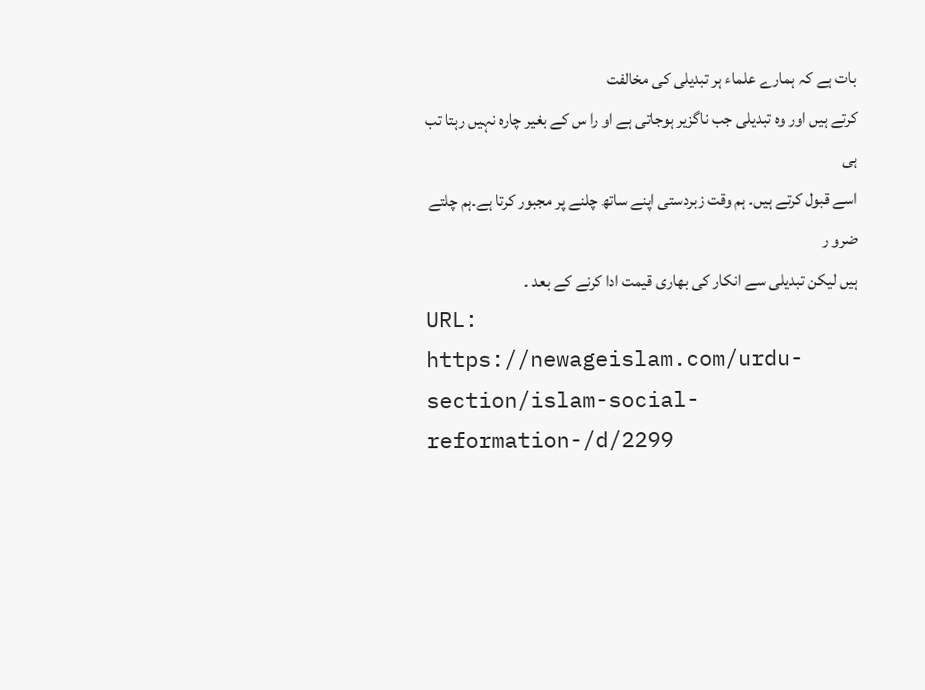بات ہے کہ ہمارے علماء ہر تبدیلی کی مخالفت
کرتے ہیں اور وہ تبدیلی جب ناگزیر ہوجاتی ہے او را س کے بغیر چارہ نہیں رہتا تب ہی
اسے قبول کرتے ہیں۔ ہم وقت زبردستی اپنے ساتھ چلنے پر مجبور کرتا ہے۔ہم چلتے ضرو ر
ہیں لیکن تبدیلی سے انکار کی بھاری قیمت ادا کرنے کے بعد ۔
URL: https://newageislam.com/urdu-section/islam-social-reformation-/d/2299